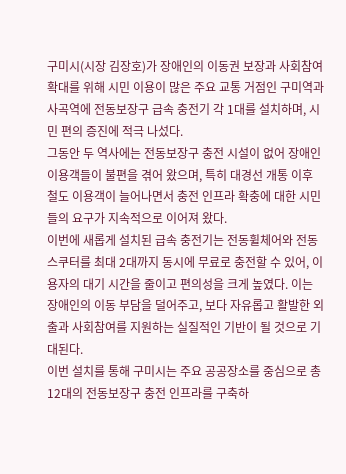구미시(시장 김장호)가 장애인의 이동권 보장과 사회참여 확대를 위해 시민 이용이 많은 주요 교통 거점인 구미역과 사곡역에 전동보장구 급속 충전기 각 1대를 설치하며, 시민 편의 증진에 적극 나섰다.
그동안 두 역사에는 전동보장구 충전 시설이 없어 장애인 이용객들이 불편을 겪어 왔으며, 특히 대경선 개통 이후 철도 이용객이 늘어나면서 충전 인프라 확충에 대한 시민들의 요구가 지속적으로 이어져 왔다.
이번에 새롭게 설치된 급속 충전기는 전동휠체어와 전동스쿠터를 최대 2대까지 동시에 무료로 충전할 수 있어, 이용자의 대기 시간을 줄이고 편의성을 크게 높였다. 이는 장애인의 이동 부담을 덜어주고, 보다 자유롭고 활발한 외출과 사회참여를 지원하는 실질적인 기반이 될 것으로 기대된다.
이번 설치를 통해 구미시는 주요 공공장소를 중심으로 총 12대의 전동보장구 충전 인프라를 구축하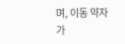며, 이동 약자가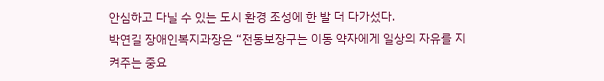안심하고 다닐 수 있는 도시 환경 조성에 한 발 더 다가섰다.
박연길 장애인복지과장은 “전동보장구는 이동 약자에게 일상의 자유를 지켜주는 중요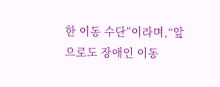한 이동 수단”이라며,“앞으로도 장애인 이동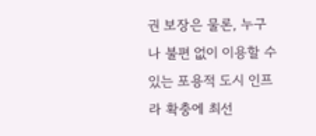권 보장은 물론, 누구나 불편 없이 이용할 수 있는 포용적 도시 인프라 확충에 최선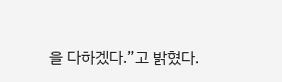을 다하겠다.”고 밝혔다.